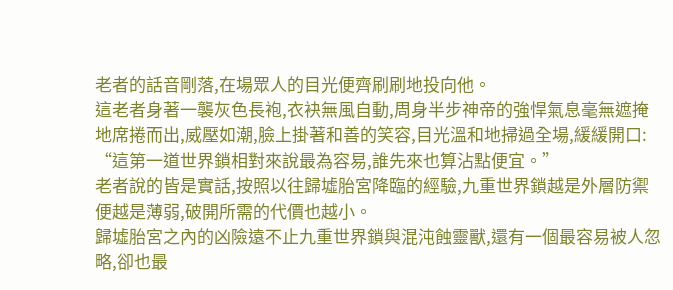老者的話音剛落,在場眾人的目光便齊刷刷地投向他。
這老者身著一襲灰色長袍,衣袂無風自動,周身半步神帝的強悍氣息毫無遮掩地席捲而出,威壓如潮,臉上掛著和善的笑容,目光溫和地掃過全場,緩緩開口:
“這第一道世界鎖相對來說最為容易,誰先來也算沾點便宜。”
老者說的皆是實話,按照以往歸墟胎宮降臨的經驗,九重世界鎖越是外層防禦便越是薄弱,破開所需的代價也越小。
歸墟胎宮之內的凶險遠不止九重世界鎖與混沌蝕靈獸,還有一個最容易被人忽略,卻也最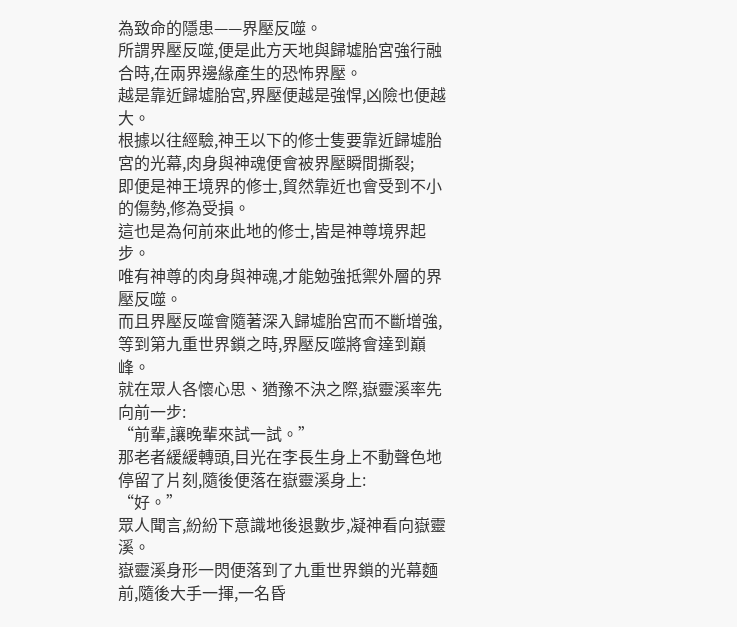為致命的隱患——界壓反噬。
所謂界壓反噬,便是此方天地與歸墟胎宮強行融合時,在兩界邊緣產生的恐怖界壓。
越是靠近歸墟胎宮,界壓便越是強悍,凶險也便越大。
根據以往經驗,神王以下的修士隻要靠近歸墟胎宮的光幕,肉身與神魂便會被界壓瞬間撕裂;
即便是神王境界的修士,貿然靠近也會受到不小的傷勢,修為受損。
這也是為何前來此地的修士,皆是神尊境界起步。
唯有神尊的肉身與神魂,才能勉強抵禦外層的界壓反噬。
而且界壓反噬會隨著深入歸墟胎宮而不斷增強,等到第九重世界鎖之時,界壓反噬將會達到巔峰。
就在眾人各懷心思、猶豫不決之際,嶽靈溪率先向前一步:
“前輩,讓晚輩來試一試。”
那老者緩緩轉頭,目光在李長生身上不動聲色地停留了片刻,隨後便落在嶽靈溪身上:
“好。”
眾人聞言,紛紛下意識地後退數步,凝神看向嶽靈溪。
嶽靈溪身形一閃便落到了九重世界鎖的光幕麵前,隨後大手一揮,一名昏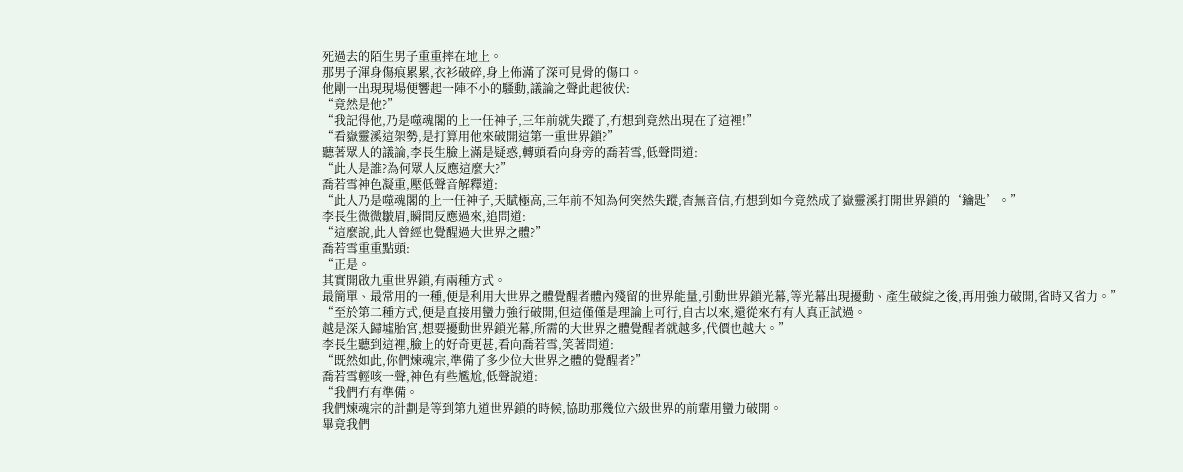死過去的陌生男子重重摔在地上。
那男子渾身傷痕累累,衣衫破碎,身上佈滿了深可見骨的傷口。
他剛一出現現場便響起一陣不小的騷動,議論之聲此起彼伏:
“竟然是他?”
“我記得他,乃是噬魂閣的上一任神子,三年前就失蹤了,冇想到竟然出現在了這裡!”
“看嶽靈溪這架勢,是打算用他來破開這第一重世界鎖?”
聽著眾人的議論,李長生臉上滿是疑惑,轉頭看向身旁的喬若雪,低聲問道:
“此人是誰?為何眾人反應這麼大?”
喬若雪神色凝重,壓低聲音解釋道:
“此人乃是噬魂閣的上一任神子,天賦極高,三年前不知為何突然失蹤,杳無音信,冇想到如今竟然成了嶽靈溪打開世界鎖的‘鑰匙’。”
李長生微微皺眉,瞬間反應過來,追問道:
“這麼說,此人曾經也覺醒過大世界之體?”
喬若雪重重點頭:
“正是。
其實開啟九重世界鎖,有兩種方式。
最簡單、最常用的一種,便是利用大世界之體覺醒者體內殘留的世界能量,引動世界鎖光幕,等光幕出現擾動、產生破綻之後,再用強力破開,省時又省力。”
“至於第二種方式,便是直接用蠻力強行破開,但這僅僅是理論上可行,自古以來,還從來冇有人真正試過。
越是深入歸墟胎宮,想要擾動世界鎖光幕,所需的大世界之體覺醒者就越多,代價也越大。”
李長生聽到這裡,臉上的好奇更甚,看向喬若雪,笑著問道:
“既然如此,你們煉魂宗,準備了多少位大世界之體的覺醒者?”
喬若雪輕咳一聲,神色有些尷尬,低聲說道:
“我們冇有準備。
我們煉魂宗的計劃是等到第九道世界鎖的時候,協助那幾位六級世界的前輩用蠻力破開。
畢竟我們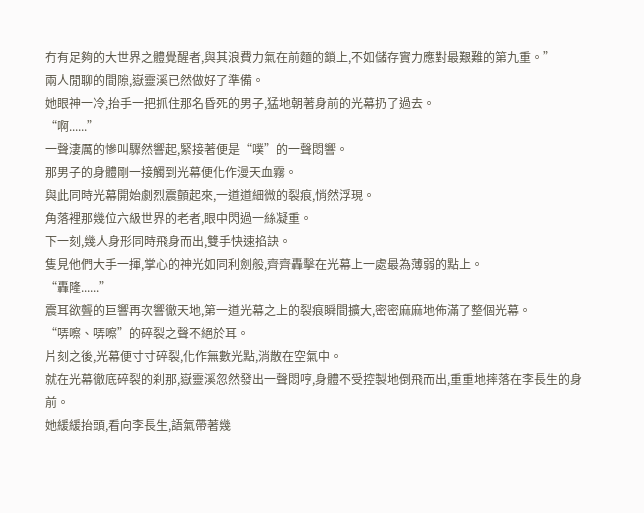冇有足夠的大世界之體覺醒者,與其浪費力氣在前麵的鎖上,不如儲存實力應對最艱難的第九重。”
兩人閒聊的間隙,嶽靈溪已然做好了準備。
她眼神一冷,抬手一把抓住那名昏死的男子,猛地朝著身前的光幕扔了過去。
“啊......”
一聲淒厲的慘叫驟然響起,緊接著便是“噗”的一聲悶響。
那男子的身體剛一接觸到光幕便化作漫天血霧。
與此同時光幕開始劇烈震顫起來,一道道細微的裂痕,悄然浮現。
角落裡那幾位六級世界的老者,眼中閃過一絲凝重。
下一刻,幾人身形同時飛身而出,雙手快速掐訣。
隻見他們大手一揮,掌心的神光如同利劍般,齊齊轟擊在光幕上一處最為薄弱的點上。
“轟隆......”
震耳欲聾的巨響再次響徹天地,第一道光幕之上的裂痕瞬間擴大,密密麻麻地佈滿了整個光幕。
“哢嚓、哢嚓”的碎裂之聲不絕於耳。
片刻之後,光幕便寸寸碎裂,化作無數光點,消散在空氣中。
就在光幕徹底碎裂的刹那,嶽靈溪忽然發出一聲悶哼,身體不受控製地倒飛而出,重重地摔落在李長生的身前。
她緩緩抬頭,看向李長生,語氣帶著幾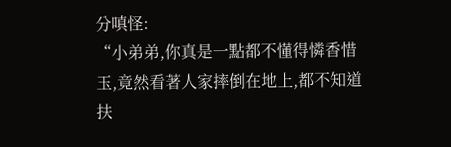分嗔怪:
“小弟弟,你真是一點都不懂得憐香惜玉,竟然看著人家摔倒在地上,都不知道扶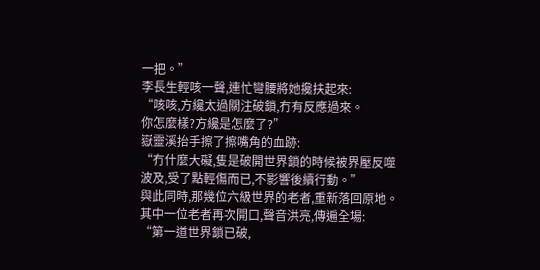一把。”
李長生輕咳一聲,連忙彎腰將她攙扶起來:
“咳咳,方纔太過關注破鎖,冇有反應過來。
你怎麼樣?方纔是怎麼了?”
嶽靈溪抬手擦了擦嘴角的血跡:
“冇什麼大礙,隻是破開世界鎖的時候被界壓反噬波及,受了點輕傷而已,不影響後續行動。”
與此同時,那幾位六級世界的老者,重新落回原地。
其中一位老者再次開口,聲音洪亮,傳遍全場:
“第一道世界鎖已破,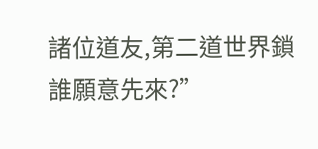諸位道友,第二道世界鎖誰願意先來?”